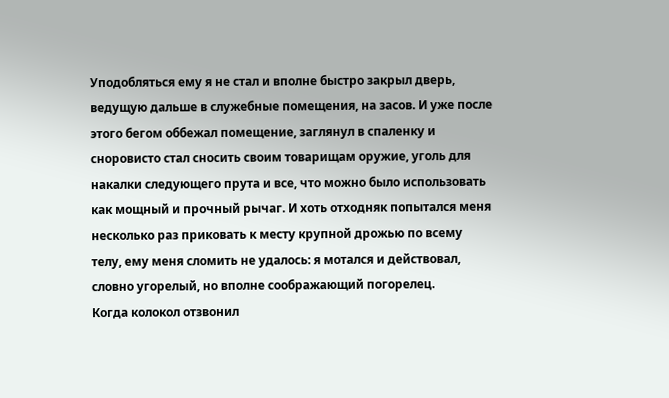Уподобляться ему я не стал и вполне быстро закрыл дверь, ведущую дальше в служебные помещения, на засов. И уже после этого бегом оббежал помещение, заглянул в спаленку и сноровисто стал сносить своим товарищам оружие, уголь для накалки следующего прута и все, что можно было использовать как мощный и прочный рычаг. И хоть отходняк попытался меня несколько раз приковать к месту крупной дрожью по всему телу, ему меня сломить не удалось: я мотался и действовал, словно угорелый, но вполне соображающий погорелец.
Когда колокол отзвонил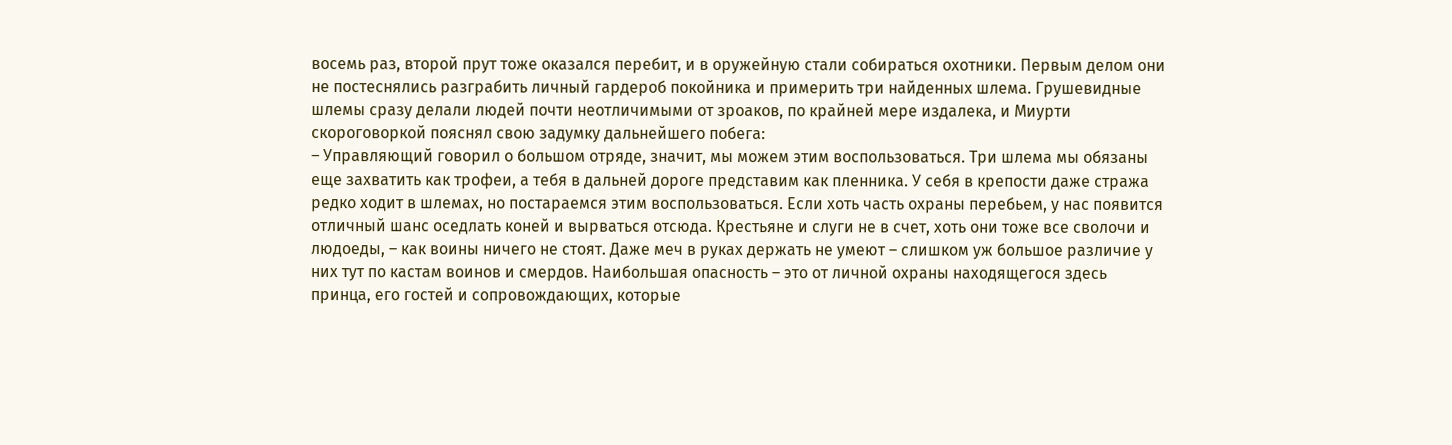восемь раз, второй прут тоже оказался перебит, и в оружейную стали собираться охотники. Первым делом они не постеснялись разграбить личный гардероб покойника и примерить три найденных шлема. Грушевидные шлемы сразу делали людей почти неотличимыми от зроаков, по крайней мере издалека, и Миурти скороговоркой пояснял свою задумку дальнейшего побега:
– Управляющий говорил о большом отряде, значит, мы можем этим воспользоваться. Три шлема мы обязаны еще захватить как трофеи, а тебя в дальней дороге представим как пленника. У себя в крепости даже стража редко ходит в шлемах, но постараемся этим воспользоваться. Если хоть часть охраны перебьем, у нас появится отличный шанс оседлать коней и вырваться отсюда. Крестьяне и слуги не в счет, хоть они тоже все сволочи и людоеды, – как воины ничего не стоят. Даже меч в руках держать не умеют – слишком уж большое различие у них тут по кастам воинов и смердов. Наибольшая опасность – это от личной охраны находящегося здесь принца, его гостей и сопровождающих, которые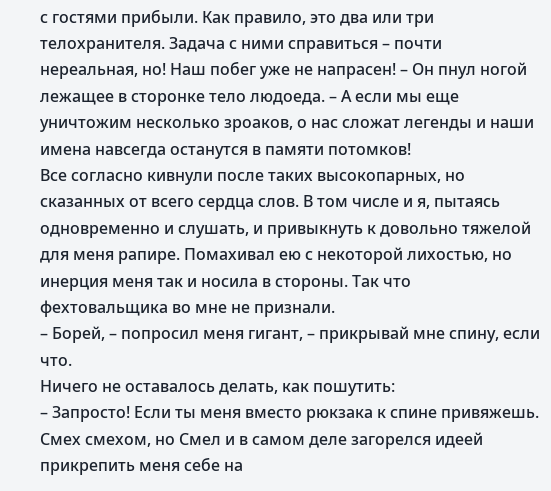с гостями прибыли. Как правило, это два или три телохранителя. Задача с ними справиться – почти нереальная, но! Наш побег уже не напрасен! – Он пнул ногой лежащее в сторонке тело людоеда. – А если мы еще уничтожим несколько зроаков, о нас сложат легенды и наши имена навсегда останутся в памяти потомков!
Все согласно кивнули после таких высокопарных, но сказанных от всего сердца слов. В том числе и я, пытаясь одновременно и слушать, и привыкнуть к довольно тяжелой для меня рапире. Помахивал ею с некоторой лихостью, но инерция меня так и носила в стороны. Так что фехтовальщика во мне не признали.
– Борей, – попросил меня гигант, – прикрывай мне спину, если что.
Ничего не оставалось делать, как пошутить:
– Запросто! Если ты меня вместо рюкзака к спине привяжешь.
Смех смехом, но Смел и в самом деле загорелся идеей прикрепить меня себе на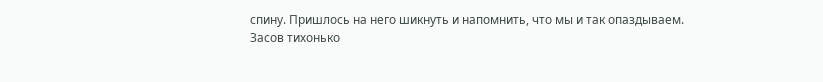спину. Пришлось на него шикнуть и напомнить, что мы и так опаздываем.
Засов тихонько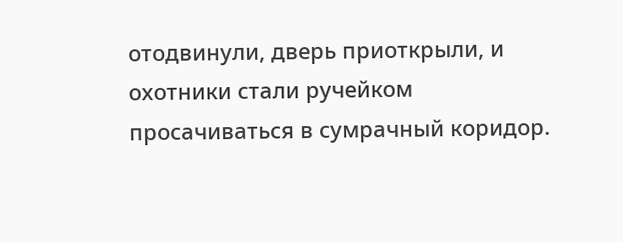отодвинули, дверь приоткрыли, и охотники стали ручейком просачиваться в сумрачный коридор.